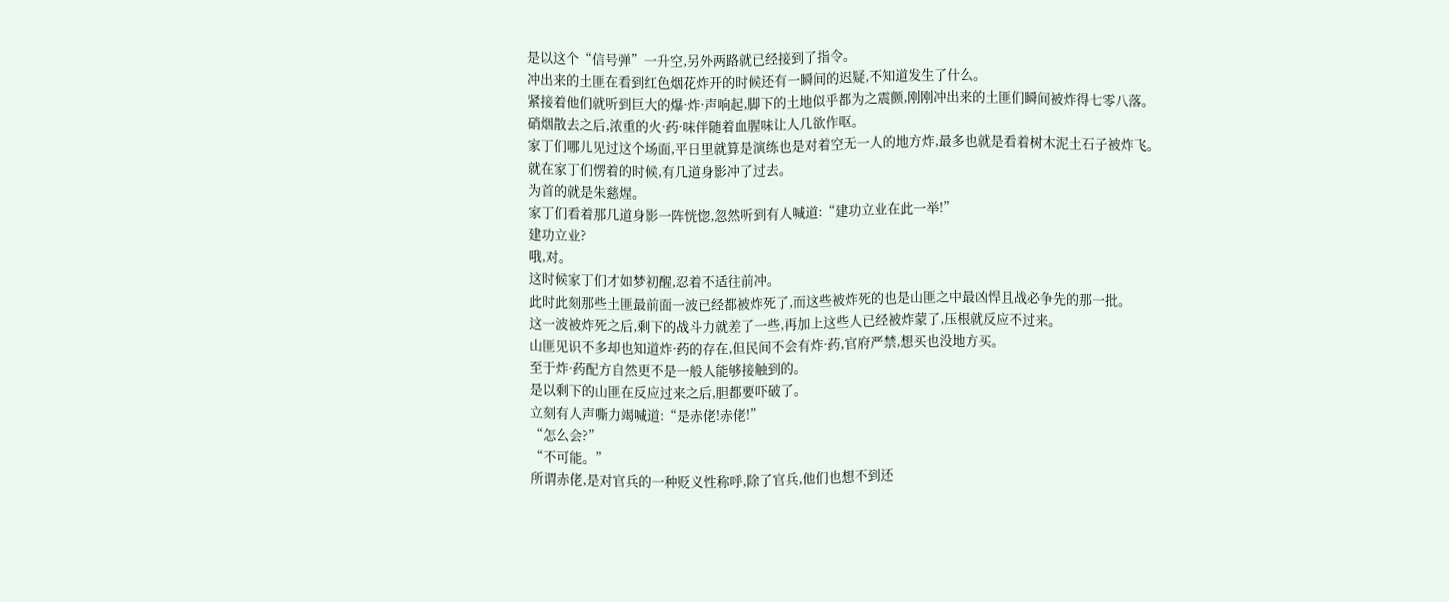是以这个“信号弹”一升空,另外两路就已经接到了指令。
冲出来的土匪在看到红色烟花炸开的时候还有一瞬间的迟疑,不知道发生了什么。
紧接着他们就听到巨大的爆·炸·声响起,脚下的土地似乎都为之震颤,刚刚冲出来的土匪们瞬间被炸得七零八落。
硝烟散去之后,浓重的火·药·味伴随着血腥味让人几欲作呕。
家丁们哪儿见过这个场面,平日里就算是演练也是对着空无一人的地方炸,最多也就是看着树木泥土石子被炸飞。
就在家丁们愣着的时候,有几道身影冲了过去。
为首的就是朱慈煋。
家丁们看着那几道身影一阵恍惚,忽然听到有人喊道:“建功立业在此一举!”
建功立业?
哦,对。
这时候家丁们才如梦初醒,忍着不适往前冲。
此时此刻那些土匪最前面一波已经都被炸死了,而这些被炸死的也是山匪之中最凶悍且战必争先的那一批。
这一波被炸死之后,剩下的战斗力就差了一些,再加上这些人已经被炸蒙了,压根就反应不过来。
山匪见识不多却也知道炸·药的存在,但民间不会有炸·药,官府严禁,想买也没地方买。
至于炸·药配方自然更不是一般人能够接触到的。
是以剩下的山匪在反应过来之后,胆都要吓破了。
立刻有人声嘶力竭喊道:“是赤佬!赤佬!”
“怎么会?”
“不可能。”
所谓赤佬,是对官兵的一种贬义性称呼,除了官兵,他们也想不到还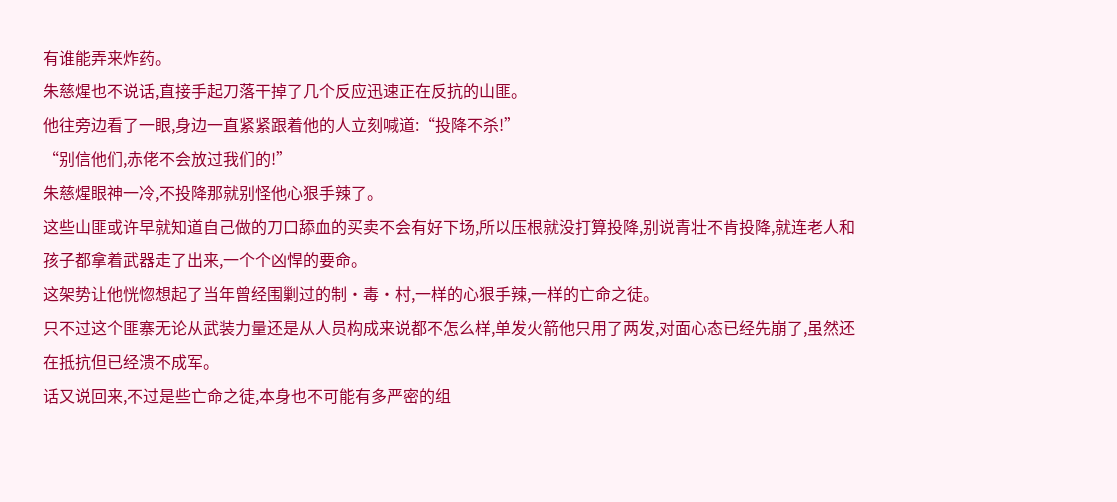有谁能弄来炸药。
朱慈煋也不说话,直接手起刀落干掉了几个反应迅速正在反抗的山匪。
他往旁边看了一眼,身边一直紧紧跟着他的人立刻喊道:“投降不杀!”
“别信他们,赤佬不会放过我们的!”
朱慈煋眼神一冷,不投降那就别怪他心狠手辣了。
这些山匪或许早就知道自己做的刀口舔血的买卖不会有好下场,所以压根就没打算投降,别说青壮不肯投降,就连老人和孩子都拿着武器走了出来,一个个凶悍的要命。
这架势让他恍惚想起了当年曾经围剿过的制·毒·村,一样的心狠手辣,一样的亡命之徒。
只不过这个匪寨无论从武装力量还是从人员构成来说都不怎么样,单发火箭他只用了两发,对面心态已经先崩了,虽然还在抵抗但已经溃不成军。
话又说回来,不过是些亡命之徒,本身也不可能有多严密的组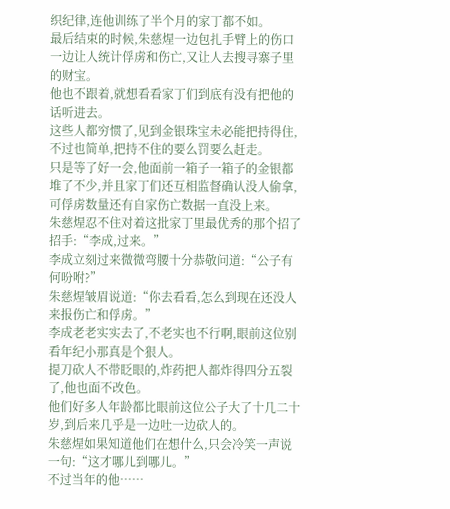织纪律,连他训练了半个月的家丁都不如。
最后结束的时候,朱慈煋一边包扎手臂上的伤口一边让人统计俘虏和伤亡,又让人去搜寻寨子里的财宝。
他也不跟着,就想看看家丁们到底有没有把他的话听进去。
这些人都穷惯了,见到金银珠宝未必能把持得住,不过也简单,把持不住的要么罚要么赶走。
只是等了好一会,他面前一箱子一箱子的金银都堆了不少,并且家丁们还互相监督确认没人偷拿,可俘虏数量还有自家伤亡数据一直没上来。
朱慈煋忍不住对着这批家丁里最优秀的那个招了招手:“李成,过来。”
李成立刻过来微微弯腰十分恭敬问道:“公子有何吩咐?”
朱慈煋皱眉说道:“你去看看,怎么到现在还没人来报伤亡和俘虏。”
李成老老实实去了,不老实也不行啊,眼前这位别看年纪小那真是个狠人。
提刀砍人不带眨眼的,炸药把人都炸得四分五裂了,他也面不改色。
他们好多人年龄都比眼前这位公子大了十几二十岁,到后来几乎是一边吐一边砍人的。
朱慈煋如果知道他们在想什么,只会冷笑一声说一句:“这才哪儿到哪儿。”
不过当年的他……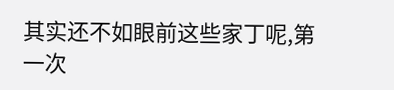其实还不如眼前这些家丁呢,第一次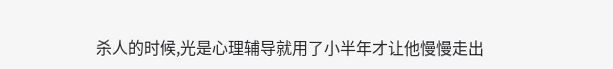杀人的时候,光是心理辅导就用了小半年才让他慢慢走出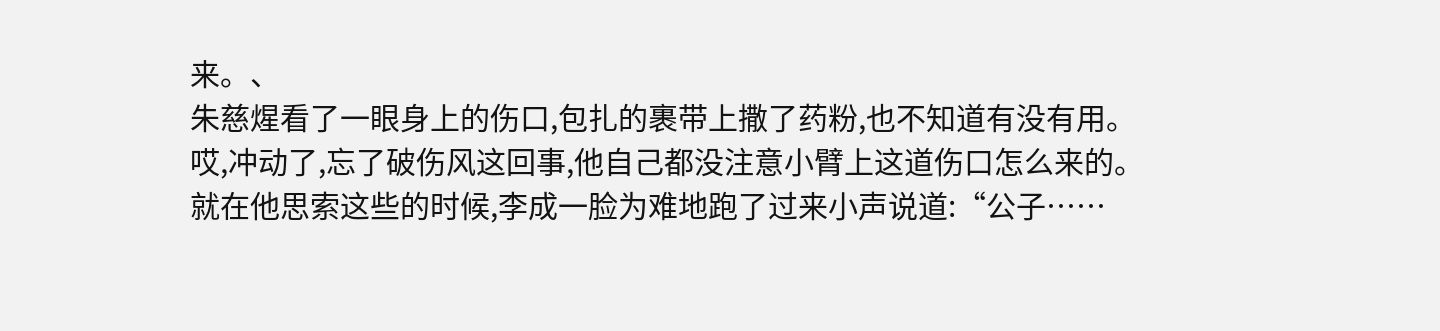来。、
朱慈煋看了一眼身上的伤口,包扎的裹带上撒了药粉,也不知道有没有用。
哎,冲动了,忘了破伤风这回事,他自己都没注意小臂上这道伤口怎么来的。
就在他思索这些的时候,李成一脸为难地跑了过来小声说道:“公子……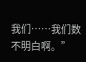我们……我们数不明白啊。”